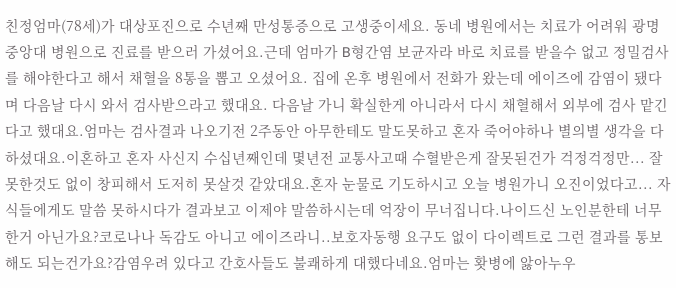친정엄마(78세)가 대상포진으로 수년째 만성통증으로 고생중이세요. 동네 병원에서는 치료가 어려워 광명 중앙대 병원으로 진료를 받으러 가셨어요.근데 엄마가 B형간염 보균자라 바로 치료를 받을수 없고 정밀검사를 해야한다고 해서 채혈을 8통을 뽑고 오셨어요. 집에 온후 병원에서 전화가 왔는데 에이즈에 감염이 됐다며 다음날 다시 와서 검사받으라고 했대요. 다음날 가니 확실한게 아니라서 다시 채혈해서 외부에 검사 맡긴다고 했대요.엄마는 검사결과 나오기전 2주동안 아무한테도 말도못하고 혼자 죽어야하나 별의별 생각을 다하셨대요.이혼하고 혼자 사신지 수십년째인데 몇년전 교통사고때 수혈받은게 잘못된건가 걱정걱정만... 잘못한것도 없이 창피해서 도저히 못살것 같았대요.혼자 눈물로 기도하시고 오늘 병원가니 오진이었다고... 자식들에게도 말씀 못하시다가 결과보고 이제야 말씀하시는데 억장이 무너집니다.나이드신 노인분한테 너무 한거 아닌가요?코로나나 독감도 아니고 에이즈라니..보호자동행 요구도 없이 다이렉트로 그런 결과를 통보해도 되는건가요?감염우려 있다고 간호사들도 불쾌하게 대했다네요.엄마는 홧병에 앓아누우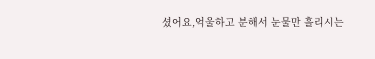셨어요,억울하고 분해서 눈물만 흘리시는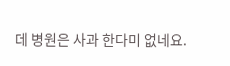데 병원은 사과 한다미 없네요.